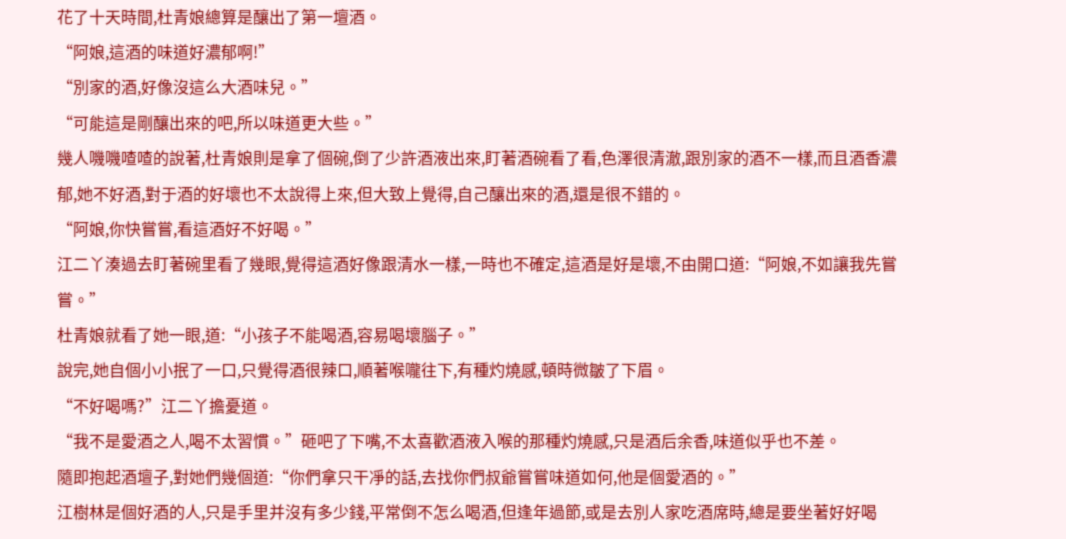花了十天時間,杜青娘總算是釀出了第一壇酒。
“阿娘,這酒的味道好濃郁啊!”
“別家的酒,好像沒這么大酒味兒。”
“可能這是剛釀出來的吧,所以味道更大些。”
幾人嘰嘰喳喳的說著,杜青娘則是拿了個碗,倒了少許酒液出來,盯著酒碗看了看,色澤很清澈,跟別家的酒不一樣,而且酒香濃郁,她不好酒,對于酒的好壞也不太說得上來,但大致上覺得,自己釀出來的酒,還是很不錯的。
“阿娘,你快嘗嘗,看這酒好不好喝。”
江二丫湊過去盯著碗里看了幾眼,覺得這酒好像跟清水一樣,一時也不確定,這酒是好是壞,不由開口道:“阿娘,不如讓我先嘗嘗。”
杜青娘就看了她一眼,道:“小孩子不能喝酒,容易喝壞腦子。”
說完,她自個小小抿了一口,只覺得酒很辣口,順著喉嚨往下,有種灼燒感,頓時微皺了下眉。
“不好喝嗎?”江二丫擔憂道。
“我不是愛酒之人,喝不太習慣。”砸吧了下嘴,不太喜歡酒液入喉的那種灼燒感,只是酒后余香,味道似乎也不差。
隨即抱起酒壇子,對她們幾個道:“你們拿只干凈的話,去找你們叔爺嘗嘗味道如何,他是個愛酒的。”
江樹林是個好酒的人,只是手里并沒有多少錢,平常倒不怎么喝酒,但逢年過節,或是去別人家吃酒席時,總是要坐著好好喝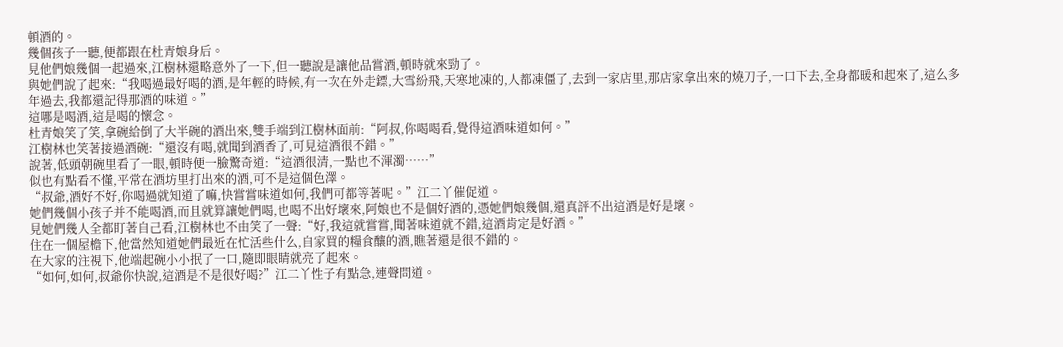頓酒的。
幾個孩子一聽,便都跟在杜青娘身后。
見他們娘幾個一起過來,江樹林還略意外了一下,但一聽說是讓他品嘗酒,頓時就來勁了。
與她們說了起來:“我喝過最好喝的酒,是年輕的時候,有一次在外走鏢,大雪紛飛,天寒地凍的,人都凍僵了,去到一家店里,那店家拿出來的燒刀子,一口下去,全身都暖和起來了,這么多年過去,我都還記得那酒的味道。”
這哪是喝酒,這是喝的懷念。
杜青娘笑了笑,拿碗給倒了大半碗的酒出來,雙手端到江樹林面前:“阿叔,你喝喝看,覺得這酒味道如何。”
江樹林也笑著接過酒碗:“還沒有喝,就聞到酒香了,可見這酒很不錯。”
說著,低頭朝碗里看了一眼,頓時便一臉驚奇道:“這酒很清,一點也不渾濁……”
似也有點看不懂,平常在酒坊里打出來的酒,可不是這個色澤。
“叔爺,酒好不好,你喝過就知道了嘛,快嘗嘗味道如何,我們可都等著呢。”江二丫催促道。
她們幾個小孩子并不能喝酒,而且就算讓她們喝,也喝不出好壞來,阿娘也不是個好酒的,憑她們娘幾個,還真評不出這酒是好是壞。
見她們幾人全都盯著自己看,江樹林也不由笑了一聲:“好,我這就嘗嘗,聞著味道就不錯,這酒肯定是好酒。”
住在一個屋檐下,他當然知道她們最近在忙活些什么,自家買的糧食釀的酒,瞧著還是很不錯的。
在大家的注視下,他端起碗小小抿了一口,隨即眼睛就亮了起來。
“如何,如何,叔爺你快說,這酒是不是很好喝?”江二丫性子有點急,連聲問道。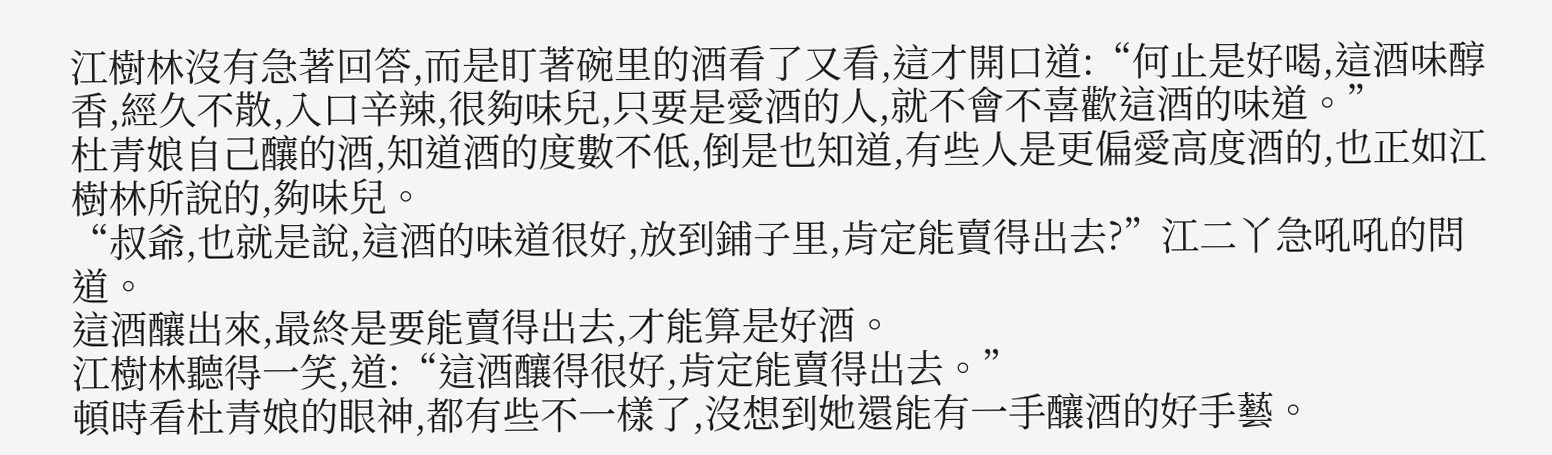江樹林沒有急著回答,而是盯著碗里的酒看了又看,這才開口道:“何止是好喝,這酒味醇香,經久不散,入口辛辣,很夠味兒,只要是愛酒的人,就不會不喜歡這酒的味道。”
杜青娘自己釀的酒,知道酒的度數不低,倒是也知道,有些人是更偏愛高度酒的,也正如江樹林所說的,夠味兒。
“叔爺,也就是說,這酒的味道很好,放到鋪子里,肯定能賣得出去?”江二丫急吼吼的問道。
這酒釀出來,最終是要能賣得出去,才能算是好酒。
江樹林聽得一笑,道:“這酒釀得很好,肯定能賣得出去。”
頓時看杜青娘的眼神,都有些不一樣了,沒想到她還能有一手釀酒的好手藝。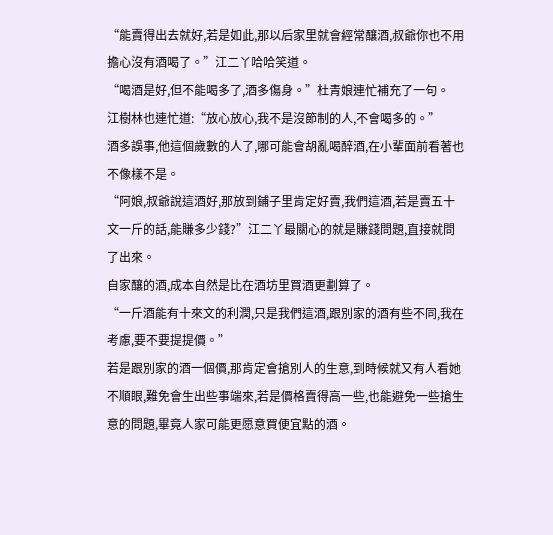“能賣得出去就好,若是如此,那以后家里就會經常釀酒,叔爺你也不用擔心沒有酒喝了。”江二丫哈哈笑道。
“喝酒是好,但不能喝多了,酒多傷身。”杜青娘連忙補充了一句。
江樹林也連忙道:“放心放心,我不是沒節制的人,不會喝多的。”
酒多誤事,他這個歲數的人了,哪可能會胡亂喝醉酒,在小輩面前看著也不像樣不是。
“阿娘,叔爺說這酒好,那放到鋪子里肯定好賣,我們這酒,若是賣五十文一斤的話,能賺多少錢?”江二丫最關心的就是賺錢問題,直接就問了出來。
自家釀的酒,成本自然是比在酒坊里買酒更劃算了。
“一斤酒能有十來文的利潤,只是我們這酒,跟別家的酒有些不同,我在考慮,要不要提提價。”
若是跟別家的酒一個價,那肯定會搶別人的生意,到時候就又有人看她不順眼,難免會生出些事端來,若是價格賣得高一些,也能避免一些搶生意的問題,畢竟人家可能更愿意買便宜點的酒。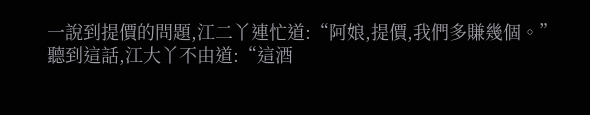一說到提價的問題,江二丫連忙道:“阿娘,提價,我們多賺幾個。”
聽到這話,江大丫不由道:“這酒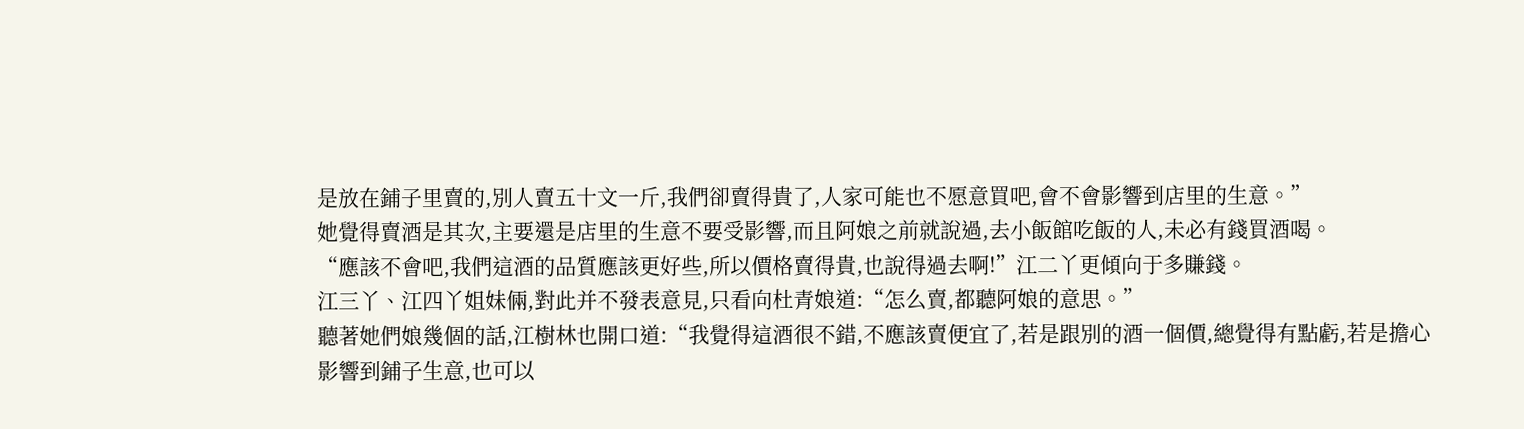是放在鋪子里賣的,別人賣五十文一斤,我們卻賣得貴了,人家可能也不愿意買吧,會不會影響到店里的生意。”
她覺得賣酒是其次,主要還是店里的生意不要受影響,而且阿娘之前就說過,去小飯館吃飯的人,未必有錢買酒喝。
“應該不會吧,我們這酒的品質應該更好些,所以價格賣得貴,也說得過去啊!”江二丫更傾向于多賺錢。
江三丫、江四丫姐妹倆,對此并不發表意見,只看向杜青娘道:“怎么賣,都聽阿娘的意思。”
聽著她們娘幾個的話,江樹林也開口道:“我覺得這酒很不錯,不應該賣便宜了,若是跟別的酒一個價,總覺得有點虧,若是擔心影響到鋪子生意,也可以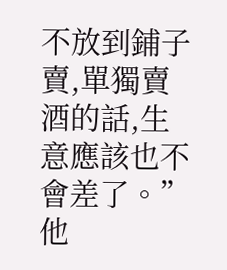不放到鋪子賣,單獨賣酒的話,生意應該也不會差了。”
他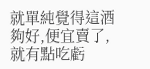就單純覺得這酒夠好,便宜賣了,就有點吃虧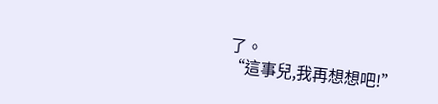了。
“這事兒,我再想想吧!”